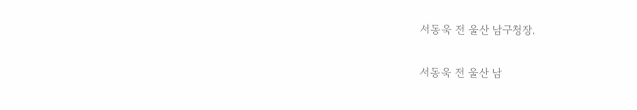서동욱 전 울산 남구청장.

서동욱 전 울산 남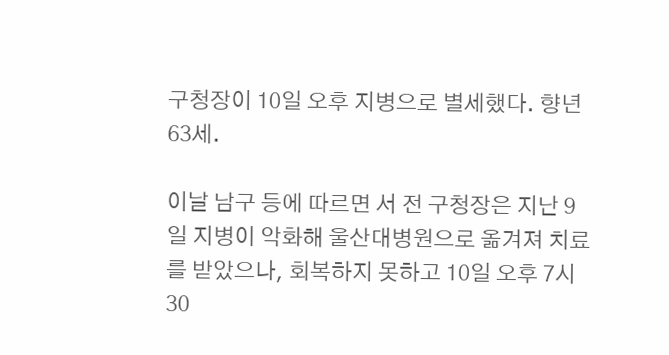구청장이 10일 오후 지병으로 별세했다. 향년 63세.

이날 남구 등에 따르면 서 전 구청장은 지난 9일 지병이 악화해 울산대병원으로 옮겨져 치료를 받았으나, 회복하지 못하고 10일 오후 7시 30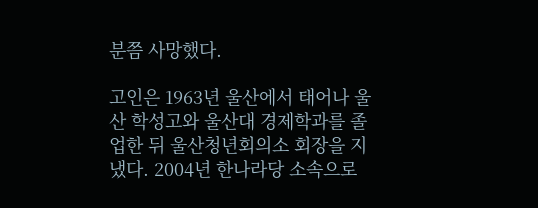분쯤 사망했다.

고인은 1963년 울산에서 태어나 울산 학성고와 울산대 경제학과를 졸업한 뒤 울산청년회의소 회장을 지냈다. 2004년 한나라당 소속으로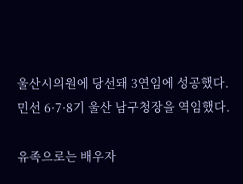울산시의원에 당선돼 3연임에 성공했다. 민선 6·7·8기 울산 남구청장을 역임했다.

유족으로는 배우자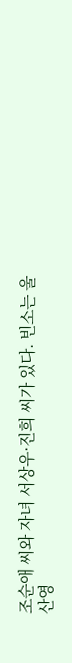조순애 씨와 자녀 서상우·진희 씨가 있다. 빈소는 울산영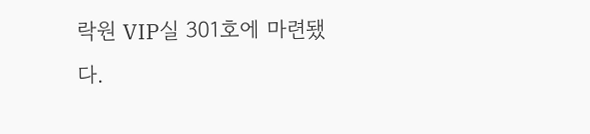락원 VIP실 301호에 마련됐다.